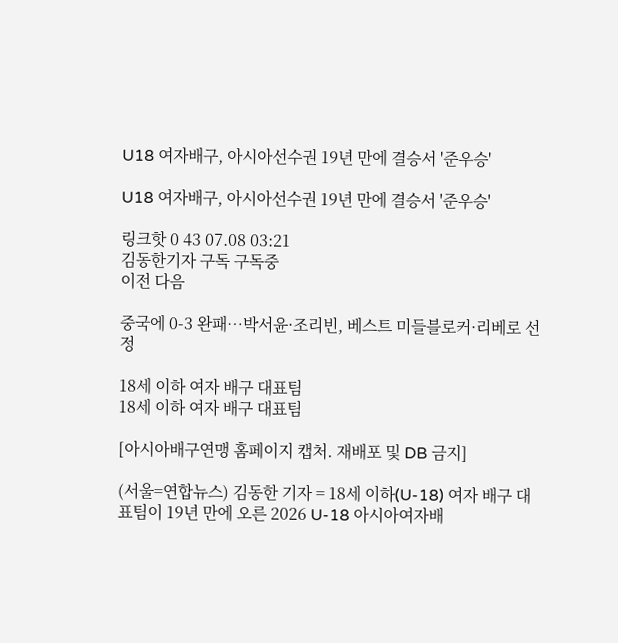U18 여자배구, 아시아선수권 19년 만에 결승서 '준우승'

U18 여자배구, 아시아선수권 19년 만에 결승서 '준우승'

링크핫 0 43 07.08 03:21
김동한기자 구독 구독중
이전 다음

중국에 0-3 완패…박서윤·조리빈, 베스트 미들블로커·리베로 선정

18세 이하 여자 배구 대표팀
18세 이하 여자 배구 대표팀

[아시아배구연맹 홈페이지 캡처. 재배포 및 DB 금지]

(서울=연합뉴스) 김동한 기자 = 18세 이하(U-18) 여자 배구 대표팀이 19년 만에 오른 2026 U-18 아시아여자배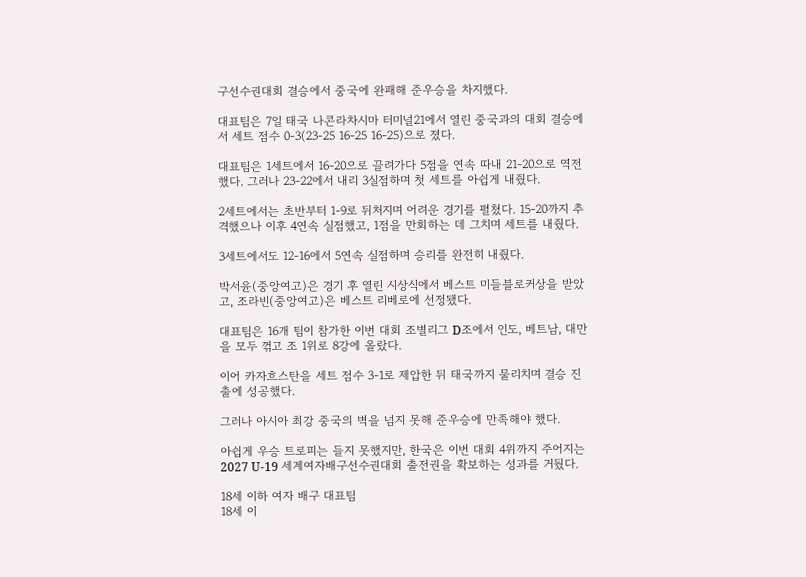구선수권대회 결승에서 중국에 완패해 준우승을 차지했다.

대표팀은 7일 태국 나콘라차시마 터미널21에서 열린 중국과의 대회 결승에서 세트 점수 0-3(23-25 16-25 16-25)으로 졌다.

대표팀은 1세트에서 16-20으로 끌려가다 5점을 연속 따내 21-20으로 역전했다. 그러나 23-22에서 내리 3실점하며 첫 세트를 아쉽게 내줬다.

2세트에서는 초반부터 1-9로 뒤처지며 어려운 경기를 펼쳤다. 15-20까지 추격했으나 이후 4연속 실점했고, 1점을 만회하는 데 그치며 세트를 내줬다.

3세트에서도 12-16에서 5연속 실점하며 승리를 완전히 내줬다.

박서윤(중앙여고)은 경기 후 열린 시상식에서 베스트 미들블로커상을 받았고, 조라빈(중앙여고)은 베스트 리베로에 선정됐다.

대표팀은 16개 팀이 참가한 이번 대회 조별리그 D조에서 인도, 베트남, 대만을 모두 꺾고 조 1위로 8강에 올랐다.

이어 카자흐스탄을 세트 점수 3-1로 제압한 뒤 태국까지 물리치며 결승 진출에 성공했다.

그러나 아시아 최강 중국의 벽을 넘지 못해 준우승에 만족해야 했다.

아쉽게 우승 트로피는 들지 못했지만, 한국은 이번 대회 4위까지 주어지는 2027 U-19 세계여자배구선수권대회 출전권을 확보하는 성과를 거뒀다.

18세 이하 여자 배구 대표팀
18세 이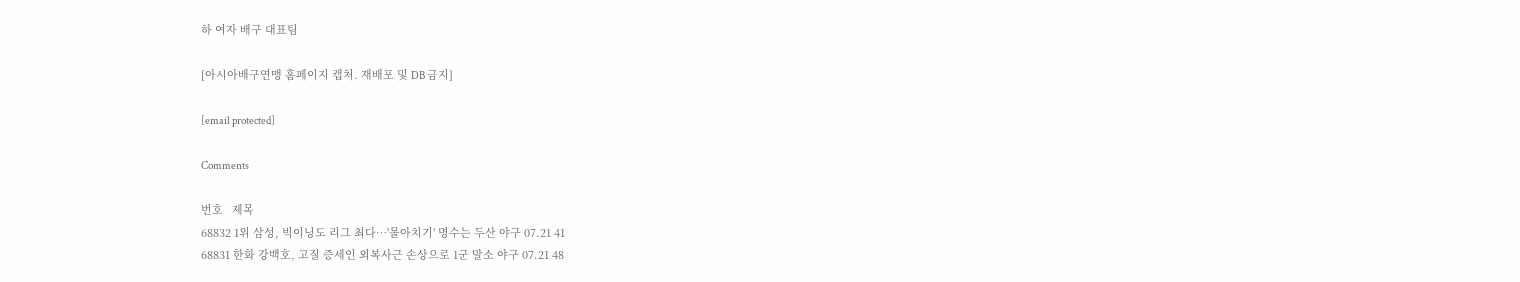하 여자 배구 대표팀

[아시아배구연맹 홈페이지 캡처. 재배포 및 DB 금지]

[email protected]

Comments

번호   제목
68832 1위 삼성, 빅이닝도 리그 최다…'몰아치기' 명수는 두산 야구 07.21 41
68831 한화 강백호, 고질 증세인 외복사근 손상으로 1군 말소 야구 07.21 48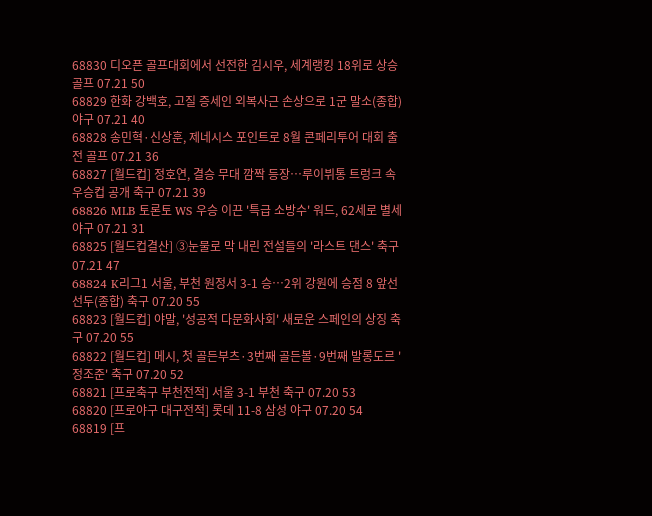68830 디오픈 골프대회에서 선전한 김시우, 세계랭킹 18위로 상승 골프 07.21 50
68829 한화 강백호, 고질 증세인 외복사근 손상으로 1군 말소(종합) 야구 07.21 40
68828 송민혁·신상훈, 제네시스 포인트로 8월 콘페리투어 대회 출전 골프 07.21 36
68827 [월드컵] 정호연, 결승 무대 깜짝 등장…루이뷔통 트렁크 속 우승컵 공개 축구 07.21 39
68826 MLB 토론토 WS 우승 이끈 '특급 소방수' 워드, 62세로 별세 야구 07.21 31
68825 [월드컵결산] ③눈물로 막 내린 전설들의 '라스트 댄스' 축구 07.21 47
68824 K리그1 서울, 부천 원정서 3-1 승…2위 강원에 승점 8 앞선 선두(종합) 축구 07.20 55
68823 [월드컵] 야말, '성공적 다문화사회' 새로운 스페인의 상징 축구 07.20 55
68822 [월드컵] 메시, 첫 골든부츠·3번째 골든볼·9번째 발롱도르 '정조준' 축구 07.20 52
68821 [프로축구 부천전적] 서울 3-1 부천 축구 07.20 53
68820 [프로야구 대구전적] 롯데 11-8 삼성 야구 07.20 54
68819 [프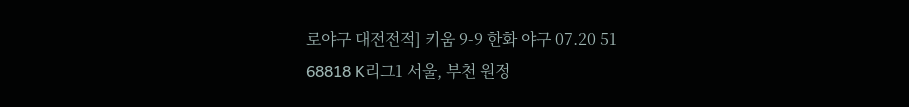로야구 대전전적] 키움 9-9 한화 야구 07.20 51
68818 K리그1 서울, 부천 원정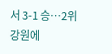서 3-1 승…2위 강원에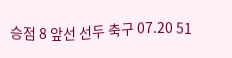승점 8 앞선 선두 축구 07.20 51